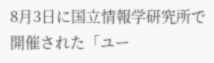8月3日に国立情報学研究所で開催された「ユー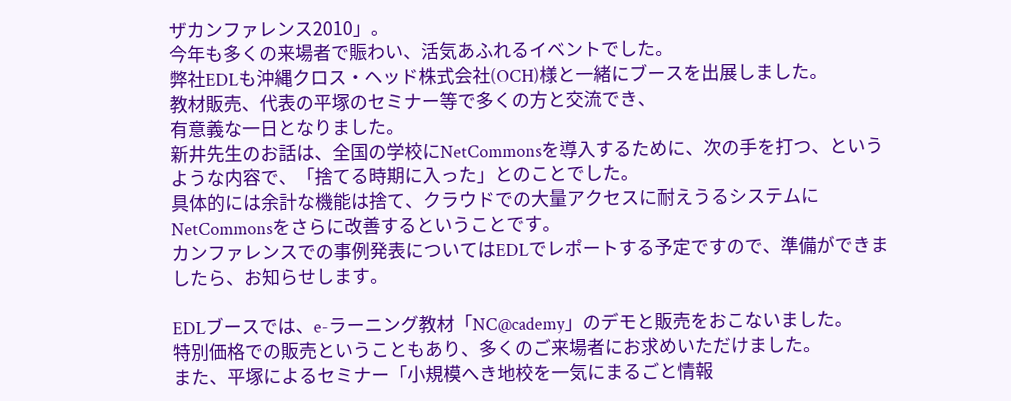ザカンファレンス2010」。
今年も多くの来場者で賑わい、活気あふれるイベントでした。
弊社EDLも沖縄クロス・ヘッド株式会社(OCH)様と一緒にブースを出展しました。
教材販売、代表の平塚のセミナー等で多くの方と交流でき、
有意義な一日となりました。
新井先生のお話は、全国の学校にNetCommonsを導入するために、次の手を打つ、というような内容で、「捨てる時期に入った」とのことでした。
具体的には余計な機能は捨て、クラウドでの大量アクセスに耐えうるシステムにNetCommonsをさらに改善するということです。
カンファレンスでの事例発表についてはEDLでレポートする予定ですので、準備ができましたら、お知らせします。

EDLブースでは、e-ラーニング教材「NC@cademy」のデモと販売をおこないました。
特別価格での販売ということもあり、多くのご来場者にお求めいただけました。
また、平塚によるセミナー「小規模へき地校を一気にまるごと情報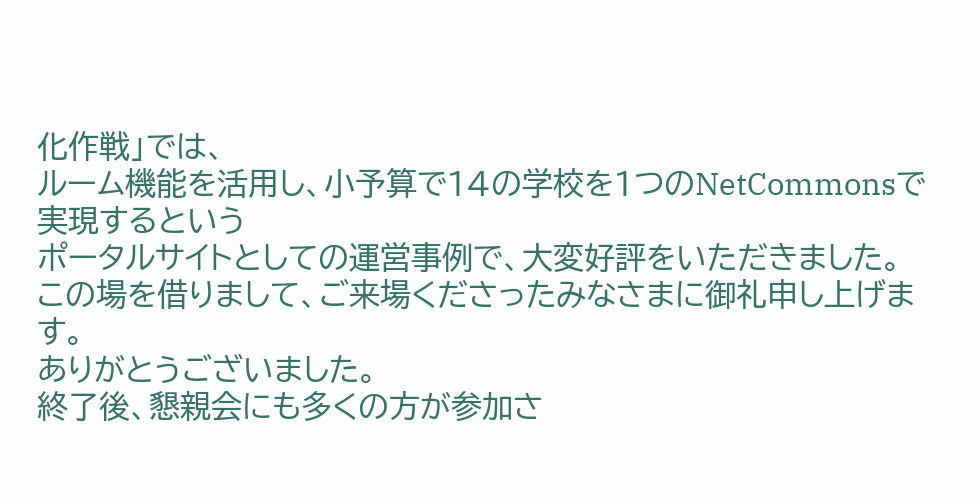化作戦」では、
ルーム機能を活用し、小予算で14の学校を1つのNetCommonsで実現するという
ポータルサイトとしての運営事例で、大変好評をいただきました。
この場を借りまして、ご来場くださったみなさまに御礼申し上げます。
ありがとうございました。
終了後、懇親会にも多くの方が参加さ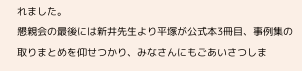れました。
懇親会の最後には新井先生より平塚が公式本3冊目、事例集の取りまとめを仰せつかり、みなさんにもごあいさつしま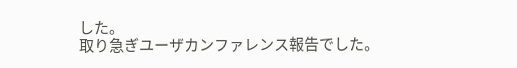した。
取り急ぎユーザカンファレンス報告でした。